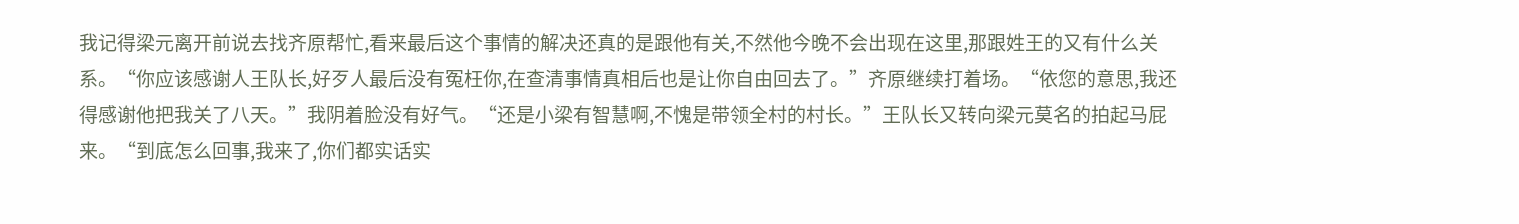我记得梁元离开前说去找齐原帮忙,看来最后这个事情的解决还真的是跟他有关,不然他今晚不会出现在这里,那跟姓王的又有什么关系。“你应该感谢人王队长,好歹人最后没有冤枉你,在查清事情真相后也是让你自由回去了。”齐原继续打着场。“依您的意思,我还得感谢他把我关了八天。”我阴着脸没有好气。“还是小梁有智慧啊,不愧是带领全村的村长。”王队长又转向梁元莫名的拍起马屁来。“到底怎么回事,我来了,你们都实话实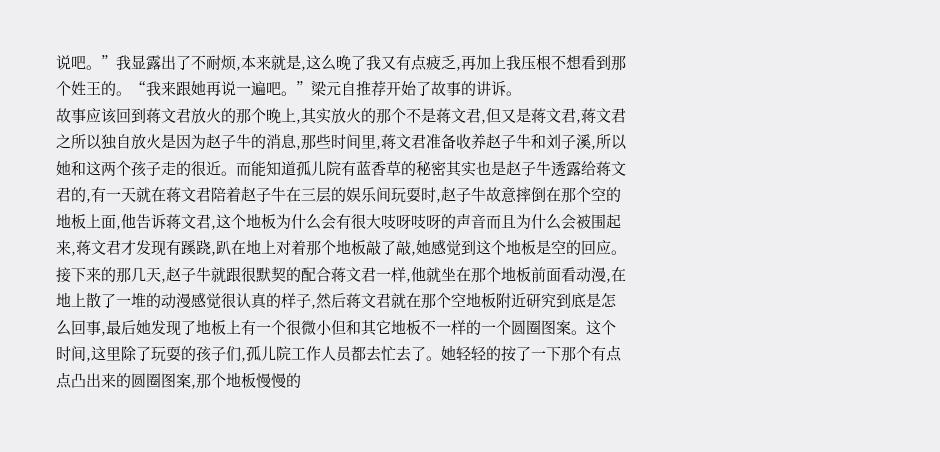说吧。”我显露出了不耐烦,本来就是,这么晚了我又有点疲乏,再加上我压根不想看到那个姓王的。“我来跟她再说一遍吧。”梁元自推荐开始了故事的讲诉。
故事应该回到蒋文君放火的那个晚上,其实放火的那个不是蒋文君,但又是蒋文君,蒋文君之所以独自放火是因为赵子牛的消息,那些时间里,蒋文君准备收养赵子牛和刘子溪,所以她和这两个孩子走的很近。而能知道孤儿院有蓝香草的秘密其实也是赵子牛透露给蒋文君的,有一天就在蒋文君陪着赵子牛在三层的娱乐间玩耍时,赵子牛故意摔倒在那个空的地板上面,他告诉蒋文君,这个地板为什么会有很大吱呀吱呀的声音而且为什么会被围起来,蒋文君才发现有蹊跷,趴在地上对着那个地板敲了敲,她感觉到这个地板是空的回应。接下来的那几天,赵子牛就跟很默契的配合蒋文君一样,他就坐在那个地板前面看动漫,在地上散了一堆的动漫感觉很认真的样子,然后蒋文君就在那个空地板附近研究到底是怎么回事,最后她发现了地板上有一个很微小但和其它地板不一样的一个圆圈图案。这个时间,这里除了玩耍的孩子们,孤儿院工作人员都去忙去了。她轻轻的按了一下那个有点点凸出来的圆圈图案,那个地板慢慢的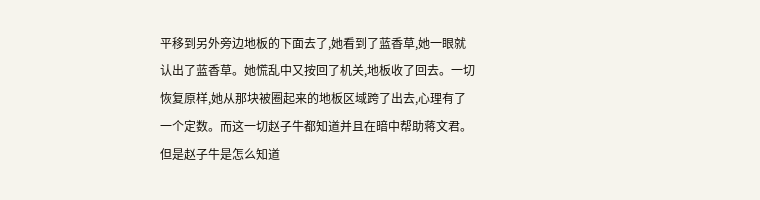平移到另外旁边地板的下面去了,她看到了蓝香草,她一眼就认出了蓝香草。她慌乱中又按回了机关,地板收了回去。一切恢复原样,她从那块被圈起来的地板区域跨了出去,心理有了一个定数。而这一切赵子牛都知道并且在暗中帮助蒋文君。但是赵子牛是怎么知道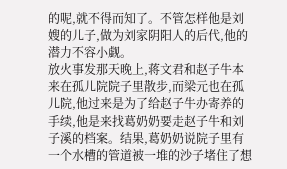的呢,就不得而知了。不管怎样他是刘嫂的儿子,做为刘家阴阳人的后代,他的潜力不容小觑。
放火事发那天晚上,蒋文君和赵子牛本来在孤儿院院子里散步,而梁元也在孤儿院,他过来是为了给赵子牛办寄养的手续,他是来找葛奶奶要走赵子牛和刘子溪的档案。结果,葛奶奶说院子里有一个水槽的管道被一堆的沙子堵住了想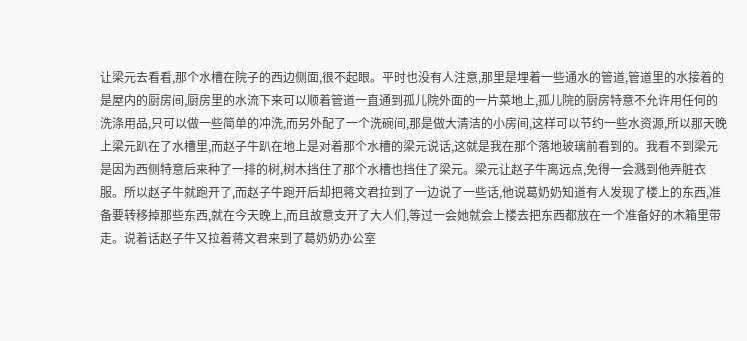让梁元去看看,那个水槽在院子的西边侧面,很不起眼。平时也没有人注意,那里是埋着一些通水的管道,管道里的水接着的是屋内的厨房间,厨房里的水流下来可以顺着管道一直通到孤儿院外面的一片菜地上,孤儿院的厨房特意不允许用任何的洗涤用品,只可以做一些简单的冲洗,而另外配了一个洗碗间,那是做大清洁的小房间,这样可以节约一些水资源,所以那天晚上梁元趴在了水槽里,而赵子牛趴在地上是对着那个水槽的梁元说话,这就是我在那个落地玻璃前看到的。我看不到梁元是因为西侧特意后来种了一排的树,树木挡住了那个水槽也挡住了梁元。梁元让赵子牛离远点,免得一会溅到他弄脏衣服。所以赵子牛就跑开了,而赵子牛跑开后却把蒋文君拉到了一边说了一些话,他说葛奶奶知道有人发现了楼上的东西,准备要转移掉那些东西,就在今天晚上,而且故意支开了大人们,等过一会她就会上楼去把东西都放在一个准备好的木箱里带走。说着话赵子牛又拉着蒋文君来到了葛奶奶办公室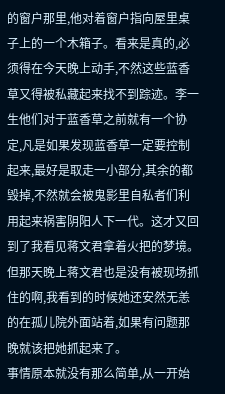的窗户那里,他对着窗户指向屋里桌子上的一个木箱子。看来是真的,必须得在今天晚上动手,不然这些蓝香草又得被私藏起来找不到踪迹。李一生他们对于蓝香草之前就有一个协定,凡是如果发现蓝香草一定要控制起来,最好是取走一小部分,其余的都毁掉,不然就会被鬼影里自私者们利用起来祸害阴阳人下一代。这才又回到了我看见蒋文君拿着火把的梦境。但那天晚上蒋文君也是没有被现场抓住的啊,我看到的时候她还安然无恙的在孤儿院外面站着,如果有问题那晚就该把她抓起来了。
事情原本就没有那么简单,从一开始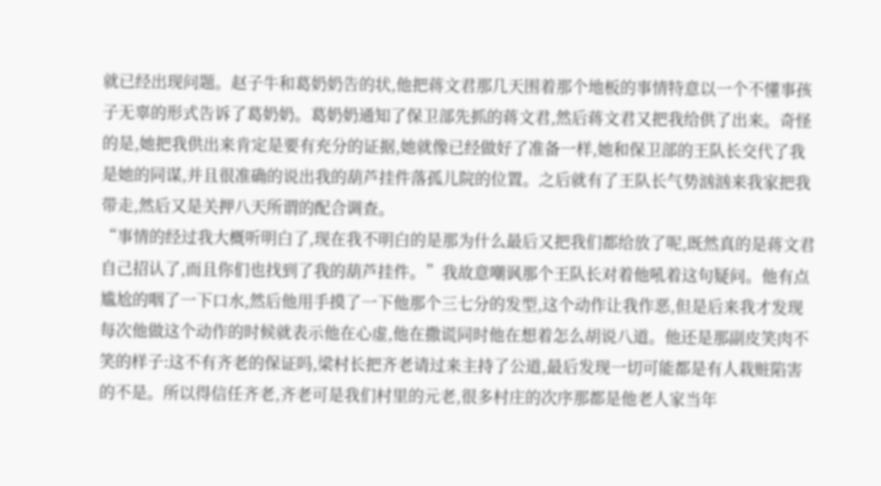就已经出现问题。赵子牛和葛奶奶告的状,他把蒋文君那几天围着那个地板的事情特意以一个不懂事孩子无辜的形式告诉了葛奶奶。葛奶奶通知了保卫部先抓的蒋文君,然后蒋文君又把我给供了出来。奇怪的是,她把我供出来肯定是要有充分的证据,她就像已经做好了准备一样,她和保卫部的王队长交代了我是她的同谋,并且很准确的说出我的葫芦挂件落孤儿院的位置。之后就有了王队长气势汹汹来我家把我带走,然后又是关押八天所谓的配合调查。
“事情的经过我大概听明白了,现在我不明白的是那为什么最后又把我们都给放了呢,既然真的是蒋文君自己招认了,而且你们也找到了我的葫芦挂件。”我故意嘲讽那个王队长对着他吼着这句疑问。他有点尴尬的咽了一下口水,然后他用手摸了一下他那个三七分的发型,这个动作让我作恶,但是后来我才发现每次他做这个动作的时候就表示他在心虚,他在撒谎同时他在想着怎么胡说八道。他还是那副皮笑肉不笑的样子:这不有齐老的保证吗,梁村长把齐老请过来主持了公道,最后发现一切可能都是有人栽赃陷害的不是。所以得信任齐老,齐老可是我们村里的元老,很多村庄的次序那都是他老人家当年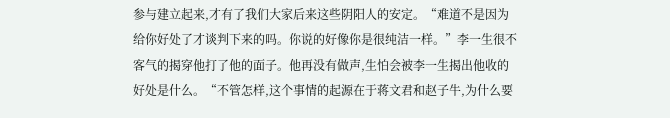参与建立起来,才有了我们大家后来这些阴阳人的安定。“难道不是因为给你好处了才谈判下来的吗。你说的好像你是很纯洁一样。”李一生很不客气的揭穿他打了他的面子。他再没有做声,生怕会被李一生揭出他收的好处是什么。“不管怎样,这个事情的起源在于蒋文君和赵子牛,为什么要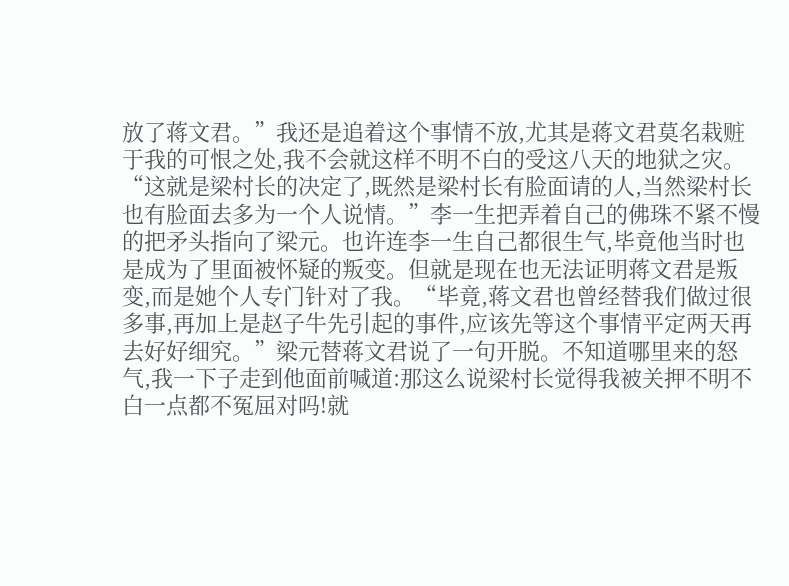放了蒋文君。”我还是追着这个事情不放,尤其是蒋文君莫名栽赃于我的可恨之处,我不会就这样不明不白的受这八天的地狱之灾。
“这就是梁村长的决定了,既然是梁村长有脸面请的人,当然梁村长也有脸面去多为一个人说情。”李一生把弄着自己的佛珠不紧不慢的把矛头指向了梁元。也许连李一生自己都很生气,毕竟他当时也是成为了里面被怀疑的叛变。但就是现在也无法证明蒋文君是叛变,而是她个人专门针对了我。“毕竟,蒋文君也曾经替我们做过很多事,再加上是赵子牛先引起的事件,应该先等这个事情平定两天再去好好细究。”梁元替蒋文君说了一句开脱。不知道哪里来的怒气,我一下子走到他面前喊道:那这么说梁村长觉得我被关押不明不白一点都不冤屈对吗!就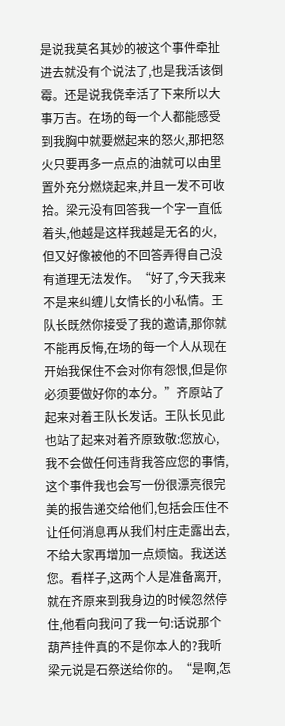是说我莫名其妙的被这个事件牵扯进去就没有个说法了,也是我活该倒霉。还是说我侥幸活了下来所以大事万吉。在场的每一个人都能感受到我胸中就要燃起来的怒火,那把怒火只要再多一点点的油就可以由里置外充分燃烧起来,并且一发不可收拾。梁元没有回答我一个字一直低着头,他越是这样我越是无名的火,但又好像被他的不回答弄得自己没有道理无法发作。“好了,今天我来不是来纠缠儿女情长的小私情。王队长既然你接受了我的邀请,那你就不能再反悔,在场的每一个人从现在开始我保住不会对你有怨恨,但是你必须要做好你的本分。”齐原站了起来对着王队长发话。王队长见此也站了起来对着齐原致敬:您放心,我不会做任何违背我答应您的事情,这个事件我也会写一份很漂亮很完美的报告递交给他们,包括会压住不让任何消息再从我们村庄走露出去,不给大家再增加一点烦恼。我送送您。看样子,这两个人是准备离开,就在齐原来到我身边的时候忽然停住,他看向我问了我一句:话说那个葫芦挂件真的不是你本人的?我听梁元说是石祭送给你的。“是啊,怎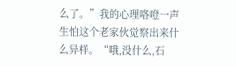么了。”我的心理咯噔一声生怕这个老家伙觉察出来什么异样。“哦,没什么,石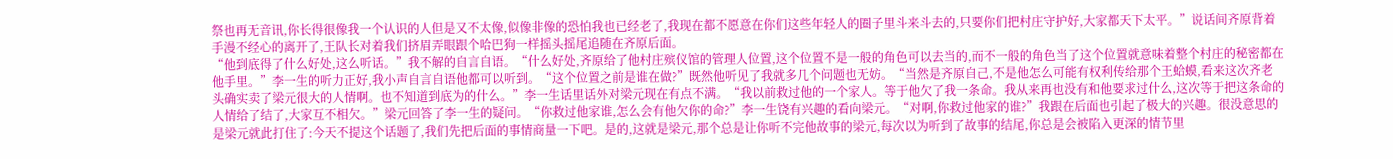祭也再无音讯,你长得很像我一个认识的人但是又不太像,似像非像的恐怕我也已经老了,我现在都不愿意在你们这些年轻人的圈子里斗来斗去的,只要你们把村庄守护好,大家都天下太平。”说话间齐原背着手漫不经心的离开了,王队长对着我们挤眉弄眼跟个哈巴狗一样摇头摇尾追随在齐原后面。
“他到底得了什么好处,这么听话。”我不解的自言自语。“什么好处,齐原给了他村庄殡仪馆的管理人位置,这个位置不是一般的角色可以去当的,而不一般的角色当了这个位置就意味着整个村庄的秘密都在他手里。”李一生的听力正好,我小声自言自语他都可以听到。“这个位置之前是谁在做?”既然他听见了我就多几个问题也无妨。“当然是齐原自己,不是他怎么可能有权利传给那个王蛤蟆,看来这次齐老头确实卖了梁元很大的人情啊。也不知道到底为的什么。”李一生话里话外对梁元现在有点不满。“我以前救过他的一个家人。等于他欠了我一条命。我从来再也没有和他要求过什么,这次等于把这条命的人情给了结了,大家互不相欠。”梁元回答了李一生的疑问。“你救过他家谁,怎么会有他欠你的命?”李一生饶有兴趣的看向梁元。“对啊,你救过他家的谁?”我跟在后面也引起了极大的兴趣。很没意思的是梁元就此打住了:今天不提这个话题了,我们先把后面的事情商量一下吧。是的,这就是梁元,那个总是让你听不完他故事的梁元,每次以为听到了故事的结尾,你总是会被陷入更深的情节里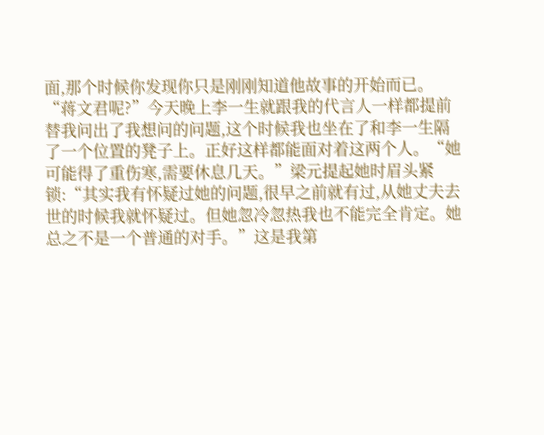面,那个时候你发现你只是刚刚知道他故事的开始而已。
“蒋文君呢?”今天晚上李一生就跟我的代言人一样都提前替我问出了我想问的问题,这个时候我也坐在了和李一生隔了一个位置的凳子上。正好这样都能面对着这两个人。“她可能得了重伤寒,需要休息几天。”梁元提起她时眉头紧锁:“其实我有怀疑过她的问题,很早之前就有过,从她丈夫去世的时候我就怀疑过。但她忽冷忽热我也不能完全肯定。她总之不是一个普通的对手。”这是我第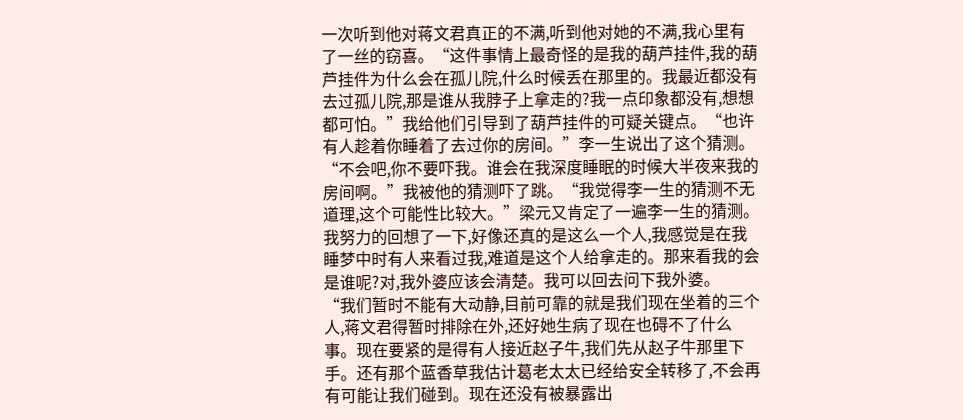一次听到他对蒋文君真正的不满,听到他对她的不满,我心里有了一丝的窃喜。“这件事情上最奇怪的是我的葫芦挂件,我的葫芦挂件为什么会在孤儿院,什么时候丢在那里的。我最近都没有去过孤儿院,那是谁从我脖子上拿走的?我一点印象都没有,想想都可怕。”我给他们引导到了葫芦挂件的可疑关键点。“也许有人趁着你睡着了去过你的房间。”李一生说出了这个猜测。“不会吧,你不要吓我。谁会在我深度睡眠的时候大半夜来我的房间啊。”我被他的猜测吓了跳。“我觉得李一生的猜测不无道理,这个可能性比较大。”梁元又肯定了一遍李一生的猜测。我努力的回想了一下,好像还真的是这么一个人,我感觉是在我睡梦中时有人来看过我,难道是这个人给拿走的。那来看我的会是谁呢?对,我外婆应该会清楚。我可以回去问下我外婆。
“我们暂时不能有大动静,目前可靠的就是我们现在坐着的三个人,蒋文君得暂时排除在外,还好她生病了现在也碍不了什么事。现在要紧的是得有人接近赵子牛,我们先从赵子牛那里下手。还有那个蓝香草我估计葛老太太已经给安全转移了,不会再有可能让我们碰到。现在还没有被暴露出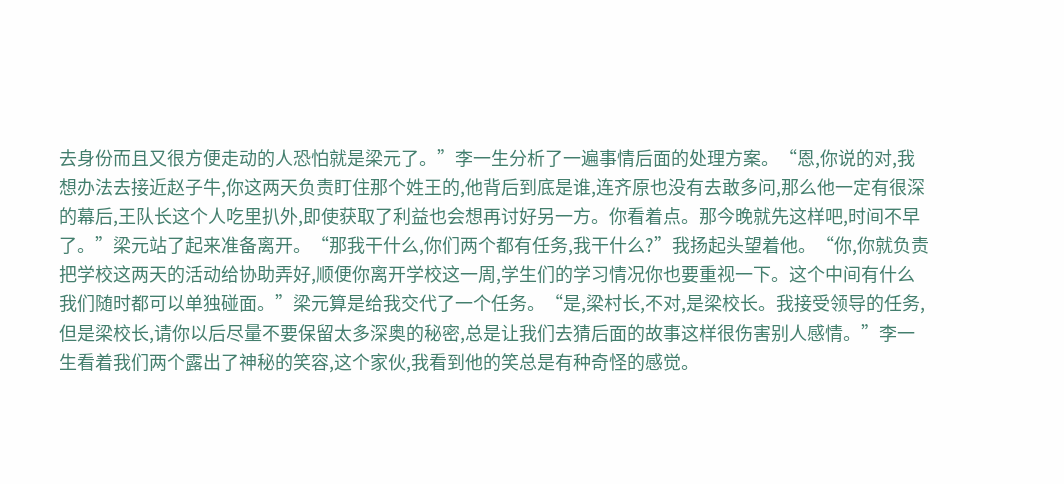去身份而且又很方便走动的人恐怕就是梁元了。”李一生分析了一遍事情后面的处理方案。“恩,你说的对,我想办法去接近赵子牛,你这两天负责盯住那个姓王的,他背后到底是谁,连齐原也没有去敢多问,那么他一定有很深的幕后,王队长这个人吃里扒外,即使获取了利益也会想再讨好另一方。你看着点。那今晚就先这样吧,时间不早了。”梁元站了起来准备离开。“那我干什么,你们两个都有任务,我干什么?”我扬起头望着他。“你,你就负责把学校这两天的活动给协助弄好,顺便你离开学校这一周,学生们的学习情况你也要重视一下。这个中间有什么我们随时都可以单独碰面。”梁元算是给我交代了一个任务。“是,梁村长,不对,是梁校长。我接受领导的任务,但是梁校长,请你以后尽量不要保留太多深奥的秘密,总是让我们去猜后面的故事这样很伤害别人感情。”李一生看着我们两个露出了神秘的笑容,这个家伙,我看到他的笑总是有种奇怪的感觉。